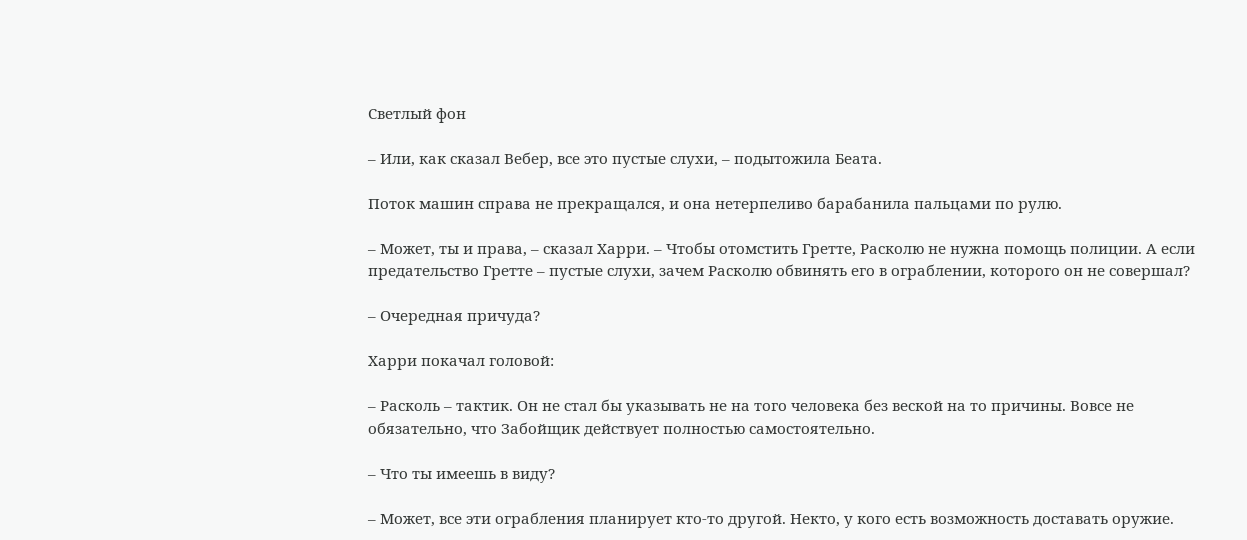Светлый фон

– Или, как сказал Вебер, все это пустые слухи, – подытожила Беата.

Поток машин справа не прекращался, и она нетерпеливо барабанила пальцами по рулю.

– Может, ты и права, – сказал Харри. – Чтобы отомстить Гретте, Расколю не нужна помощь полиции. А если предательство Гретте – пустые слухи, зачем Расколю обвинять его в ограблении, которого он не совершал?

– Очередная причуда?

Харри покачал головой:

– Расколь – тактик. Он не стал бы указывать не на того человека без веской на то причины. Вовсе не обязательно, что Забойщик действует полностью самостоятельно.

– Что ты имеешь в виду?

– Может, все эти ограбления планирует кто-то другой. Некто, у кого есть возможность доставать оружие.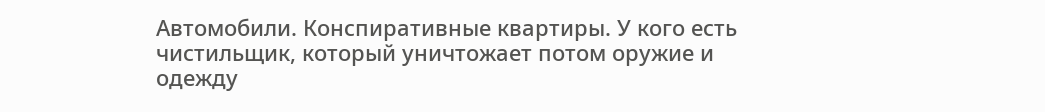Автомобили. Конспиративные квартиры. У кого есть чистильщик, который уничтожает потом оружие и одежду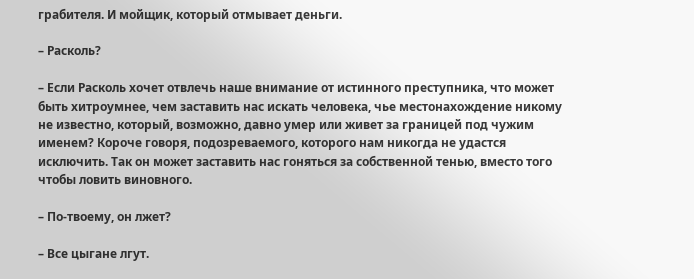грабителя. И мойщик, который отмывает деньги.

– Расколь?

– Если Расколь хочет отвлечь наше внимание от истинного преступника, что может быть хитроумнее, чем заставить нас искать человека, чье местонахождение никому не известно, который, возможно, давно умер или живет за границей под чужим именем? Короче говоря, подозреваемого, которого нам никогда не удастся исключить. Так он может заставить нас гоняться за собственной тенью, вместо того чтобы ловить виновного.

– По-твоему, он лжет?

– Все цыгане лгут.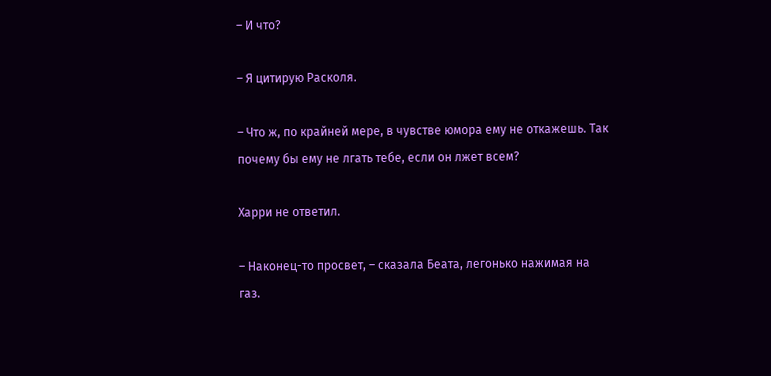– И что?

– Я цитирую Расколя.

– Что ж, по крайней мере, в чувстве юмора ему не откажешь. Так почему бы ему не лгать тебе, если он лжет всем?

Харри не ответил.

– Наконец-то просвет, – сказала Беата, легонько нажимая на газ.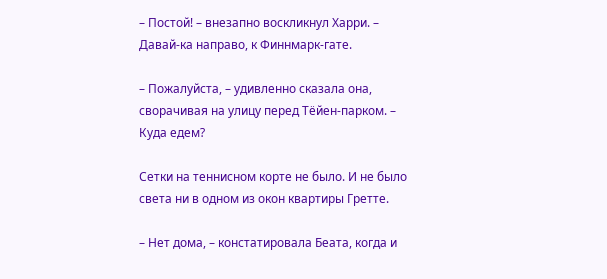– Постой! – внезапно воскликнул Харри. – Давай-ка направо, к Финнмарк-гате.

– Пожалуйста, – удивленно сказала она, сворачивая на улицу перед Тёйен-парком. – Куда едем?

Сетки на теннисном корте не было. И не было света ни в одном из окон квартиры Гретте.

– Нет дома, – констатировала Беата, когда и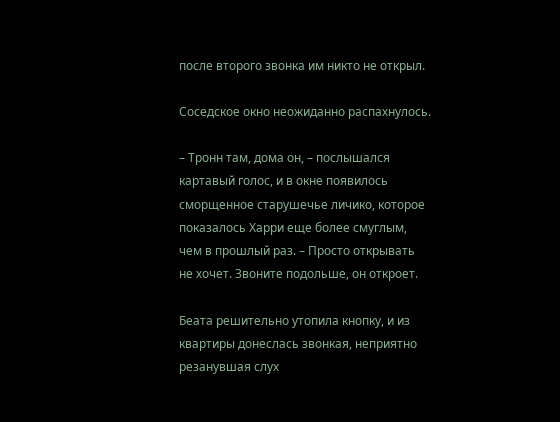после второго звонка им никто не открыл.

Соседское окно неожиданно распахнулось.

– Тронн там, дома он, – послышался картавый голос, и в окне появилось сморщенное старушечье личико, которое показалось Харри еще более смуглым, чем в прошлый раз. – Просто открывать не хочет. Звоните подольше, он откроет.

Беата решительно утопила кнопку, и из квартиры донеслась звонкая, неприятно резанувшая слух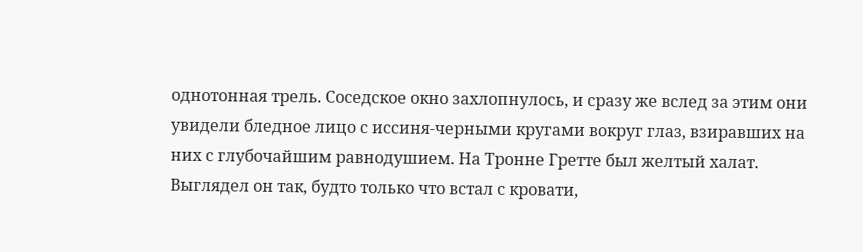однотонная трель. Соседское окно захлопнулось, и сразу же вслед за этим они увидели бледное лицо с иссиня-черными кругами вокруг глаз, взиравших на них с глубочайшим равнодушием. На Тронне Гретте был желтый халат. Выглядел он так, будто только что встал с кровати,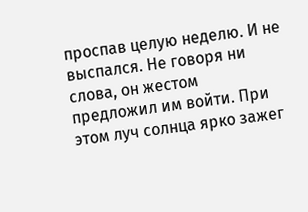проспав целую неделю. И не выспался. Не говоря ни слова, он жестом предложил им войти. При этом луч солнца ярко зажег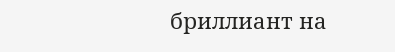бриллиант на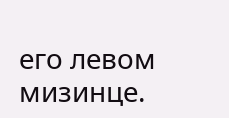его левом мизинце.